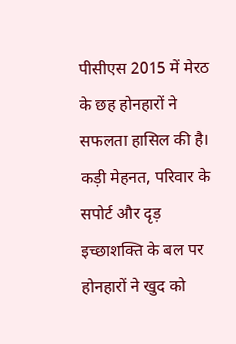पीसीएस 2015 में मेरठ के छह होनहारों ने सफलता हासिल की है। कड़ी मेहनत, परिवार के सपोर्ट और दृड़ इच्छाशक्ति के बल पर होनहारों ने खुद को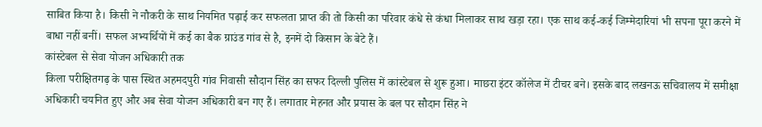साबित किया है। किसी ने नौकरी के साथ नियमित पढ़ाई कर सफलता प्राप्त की तो किसी का परिवार कंधे से कंधा मिलाकर साथ खड़ा रहा। एक साथ कई-कई जिम्मेदारियां भी सपना पूरा करने में बाधा नहीं बनीं। सफल अभ्यर्थियों में कई का बैक ग्राउंड गांव से है, इनमें दो किसान के बेटे हैं।
कांस्टेबल से सेवा योजन अधिकारी तक
किला परीक्षितगढ़ के पास स्थित अहमदपुरी गांव निवासी सौदान सिंह का सफर दिल्ली पुलिस में कांस्टेबल से शुरू हुआ। माछरा इंटर कॉलेज में टीचर बने। इसके बाद लखनऊ सचिवालय में समीक्षा अधिकारी चयनित हुए और अब सेवा योजन अधिकारी बन गए हैं। लगातार मेहनत और प्रयास के बल पर सौदान सिंह ने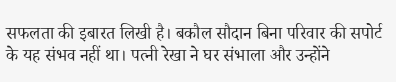सफलता की इबारत लिखी है। बकौल सौदान बिना परिवार की सपोर्ट के यह संभव नहीं था। पत्नी रेखा ने घर संभाला और उन्होंने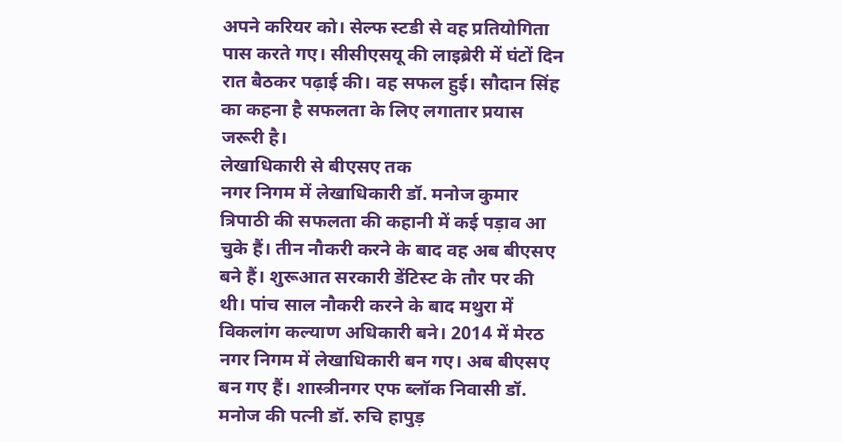अपने करियर को। सेल्फ स्टडी से वह प्रतियोगिता पास करते गए। सीसीएसयू की लाइब्रेरी में घंटों दिन रात बैठकर पढ़ाई की। वह सफल हुई। सौदान सिंह का कहना है सफलता के लिए लगातार प्रयास जरूरी है।
लेखाधिकारी से बीएसए तक
नगर निगम में लेखाधिकारी डॉ. मनोज कुमार त्रिपाठी की सफलता की कहानी में कई पड़ाव आ चुके हैं। तीन नौकरी करने के बाद वह अब बीएसए बने हैं। शुरूआत सरकारी डेंटिस्ट के तौर पर की थी। पांच साल नौकरी करने के बाद मथुरा में विकलांग कल्याण अधिकारी बने। 2014 में मेरठ नगर निगम में लेखाधिकारी बन गए। अब बीएसए बन गए हैं। शास्त्रीनगर एफ ब्लॉक निवासी डॉ. मनोज की पत्नी डॉ. रुचि हापुड़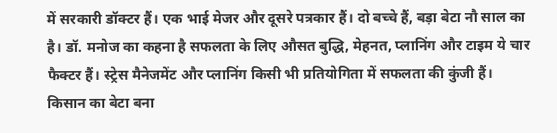में सरकारी डॉक्टर हैं। एक भाई मेजर और दूसरे पत्रकार हैं। दो बच्चे हैं, बड़ा बेटा नौ साल का है। डॉ. मनोज का कहना है सफलता के लिए औसत बुद्धि, मेहनत, प्लानिंग और टाइम ये चार फैक्टर हैं। स्ट्रेस मैनेजमेंट और प्लानिंग किसी भी प्रतियोगिता में सफलता की कुंजी हैं।
किसान का बेटा बना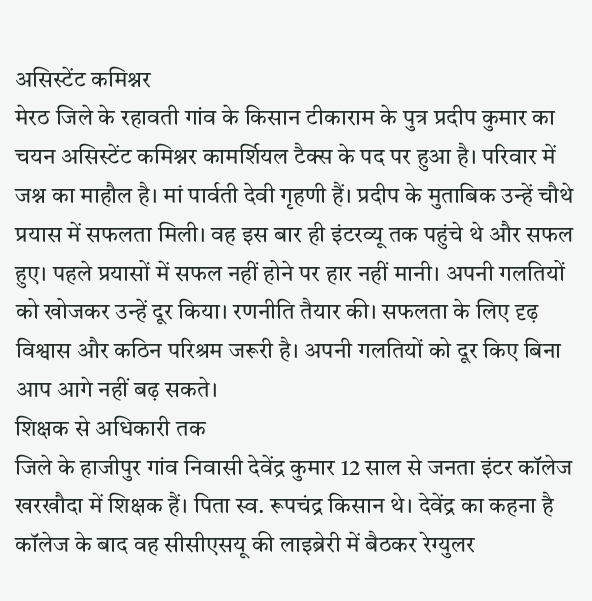असिस्टेंट कमिश्नर
मेरठ जिले के रहावती गांव के किसान टीकाराम के पुत्र प्रदीप कुमार का चयन असिस्टेंट कमिश्नर कामर्शियल टैक्स के पद पर हुआ है। परिवार में जश्न का माहौल है। मां पार्वती देवी गृहणी हैं। प्रदीप के मुताबिक उन्हें चौथे प्रयास में सफलता मिली। वह इस बार ही इंटरव्यू तक पहुंचे थे और सफल हुए। पहले प्रयासों में सफल नहीं होने पर हार नहीं मानी। अपनी गलतियों को खोजकर उन्हें दूर किया। रणनीति तैयार की। सफलता के लिए दृढ़ विश्वास और कठिन परिश्रम जरूरी है। अपनी गलतियों को दूर किए बिना आप आगे नहीं बढ़ सकते।
शिक्षक से अधिकारी तक
जिले के हाजीपुर गांव निवासी देवेंद्र कुमार 12 साल से जनता इंटर कॉलेज खरखौदा में शिक्षक हैं। पिता स्व. रूपचंद्र किसान थे। देवेंद्र का कहना है कॉलेज के बाद वह सीसीएसयू की लाइब्रेरी में बैठकर रेग्युलर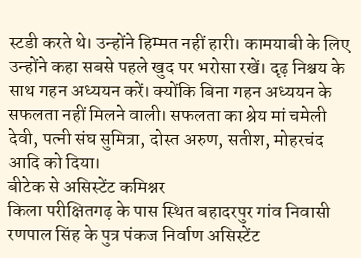स्टडी करते थे। उन्होंने हिम्मत नहीं हारी। कामयाबी के लिए उन्होंने कहा सबसे पहले खुद पर भरोसा रखें। दृढ़ निश्चय के साथ गहन अध्ययन करें। क्योंकि बिना गहन अध्ययन के सफलता नहीं मिलने वाली। सफलता का श्रेय मां चमेली देवी, पत्नी संघ सुमित्रा, दोस्त अरुण, सतीश, मोहरचंद आदि को दिया।
बीटेक से असिस्टेंट कमिश्नर
किला परीक्षितगढ़ के पास स्थित बहादरपुर गांव निवासी रणपाल सिंह के पुत्र पंकज निर्वाण असिस्टेंट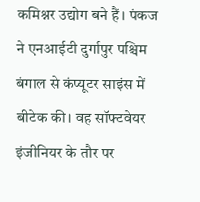कमिश्नर उद्योग बने हैं। पंकज ने एनआईटी दुर्गापुर पश्चिम बंगाल से कंप्यूटर साइंस में बीटेक की। वह सॉफ्टवेयर इंजीनियर के तौर पर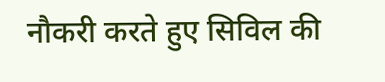नौकरी करते हुए सिविल की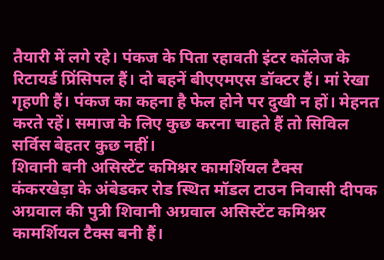तैयारी में लगे रहे। पंकज के पिता रहावती इंटर कॉलेज के रिटायर्ड प्रिंसिपल हैं। दो बहनें बीएएमएस डॉक्टर हैं। मां रेखा गृहणी हैं। पंकज का कहना है फेल होने पर दुखी न हों। मेहनत करते रहें। समाज के लिए कुछ करना चाहते हैं तो सिविल सर्विस बेहतर कुछ नहीं।
शिवानी बनी असिस्टेंट कमिश्नर कामर्शियल टैक्स
कंकरखेड़ा के अंबेडकर रोड स्थित मॉडल टाउन निवासी दीपक अग्रवाल की पुत्री शिवानी अग्रवाल असिस्टेंट कमिश्नर कामर्शियल टैक्स बनी हैं।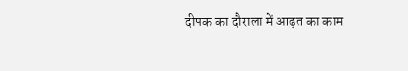दीपक का दौराला में आढ़त का काम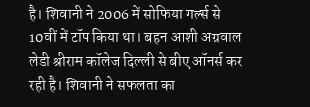है। शिवानी ने 2006 में सोफिया गर्ल्स से 10वीं में टॉप किया था। बहन आशी अग्रवाल लेडी श्रीराम कॉलेज दिल्ली से बीए ऑनर्स कर रही है। शिवानी ने सफलता का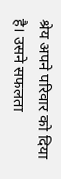श्रेय अपने परिवार को दिया है। उसने सफलता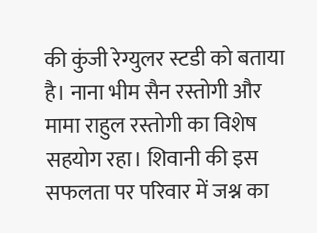की कुंजी रेग्युलर स्टडी को बताया है। नाना भीम सैन रस्तोगी और मामा राहुल रस्तोगी का विशेष सहयोग रहा। शिवानी की इस सफलता पर परिवार में जश्न का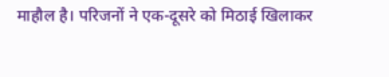माहौल है। परिजनों ने एक-दूसरे को मिठाई खिलाकर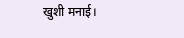खुशी मनाई।